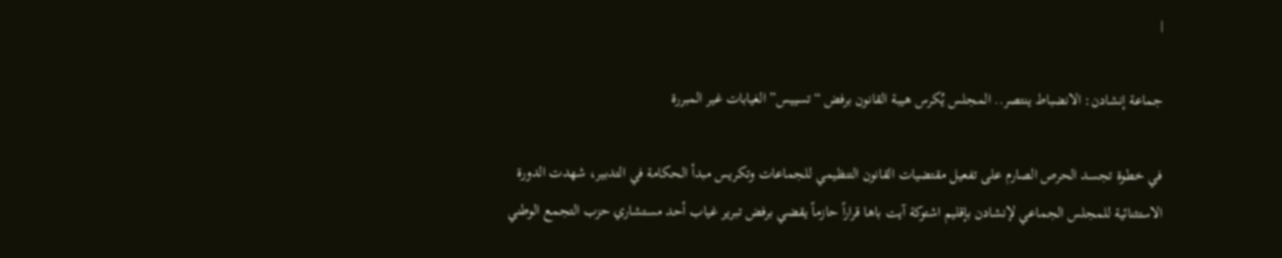|

جماعة إنشادن: الانضباط ينتصر.. المجلس يُكرس هيبة القانون برفض “تسييس” الغيابات غير المبررة

في خطوة تجسد الحرص الصارم على تفعيل مقتضيات القانون التنظيمي للجماعات وتكريس مبدأ الحكامة في التدبير، شهدت الدورة الاستثنائية للمجلس الجماعي لإنشادن بإقليم اشتوكة آيت باها قراراً حازماً يقضي برفض تبرير غياب أحد مستشاري حزب التجمع الوطني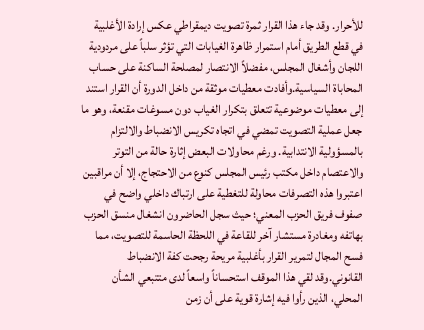للأحرار. وقد جاء هذا القرار ثمرة تصويت ديمقراطي عكس إرادة الأغلبية في قطع الطريق أمام استمرار ظاهرة الغيابات التي تؤثر سلباً على مردودية اللجان وأشغال المجلس، مفضلاً الانتصار لمصلحة الساكنة على حساب المحاباة السياسية.وأفادت معطيات موثقة من داخل الدورة أن القرار استند إلى معطيات موضوعية تتعلق بتكرار الغياب دون مسوغات مقنعة، وهو ما جعل عملية التصويت تمضي في اتجاه تكريس الانضباط والالتزام بالمسؤولية الانتدابية. ورغم محاولات البعض إثارة حالة من التوتر والاعتصام داخل مكتب رئيس المجلس كنوع من الاحتجاج، إلا أن مراقبين اعتبروا هذه التصرفات محاولة للتغطية على ارتباك داخلي واضح في صفوف فريق الحزب المعني؛ حيث سجل الحاضرون انشغال منسق الحزب بهاتفه ومغادرة مستشار آخر للقاعة في اللحظة الحاسمة للتصويت، مما فسح المجال لتمرير القرار بأغلبية مريحة رجحت كفة الانضباط القانوني.وقد لقي هذا الموقف استحساناً واسعاً لدى متتبعي الشأن المحلي، الذين رأوا فيه إشارة قوية على أن زمن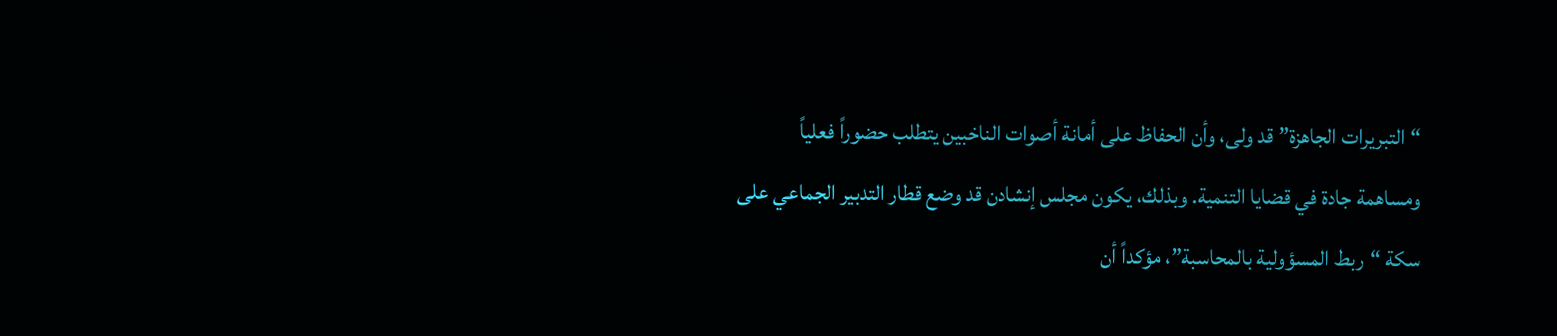“التبريرات الجاهزة” قد ولى، وأن الحفاظ على أمانة أصوات الناخبين يتطلب حضوراً فعلياً ومساهمة جادة في قضايا التنمية. وبذلك، يكون مجلس إنشادن قد وضع قطار التدبير الجماعي على سكة “ربط المسؤولية بالمحاسبة”، مؤكداً أن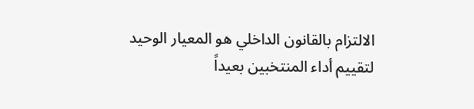الالتزام بالقانون الداخلي هو المعيار الوحيد لتقييم أداء المنتخبين بعيداً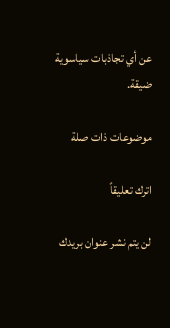عن أي تجاذبات سياسوية ضيقة.

موضوعات ذات صلة

اترك تعليقاً

لن يتم نشر عنوان بريدك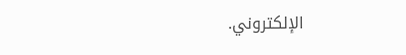الإلكتروني.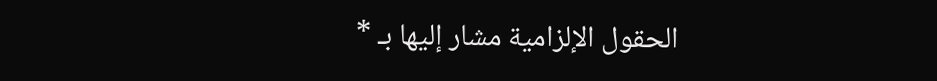الحقول الإلزامية مشار إليها بـ *